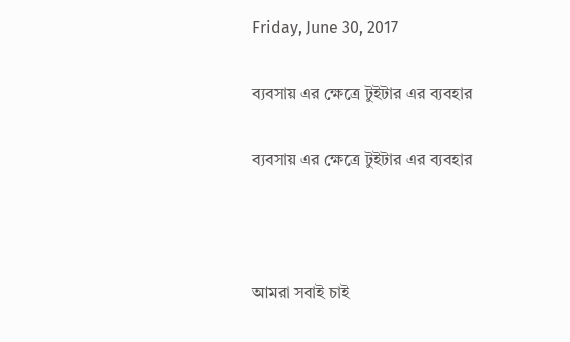Friday, June 30, 2017

ব্যবসায় এর ক্ষেত্রে টুইটার এর ব্যবহার

ব্যবসায় এর ক্ষেত্রে টুইটার এর ব্যবহার



আমরা সবাই চাই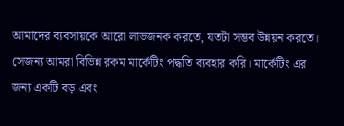আমাদের ব্যবসায়কে আরো লাভজনক করতে, যতটা সম্ভব উন্নয়ন করতে। সেজন্য আমরা বিভিন্ন রকম মার্কেটিং পদ্ধতি ব্যবহার করি। মার্কেটিং এর জন্য একটি বড় এবং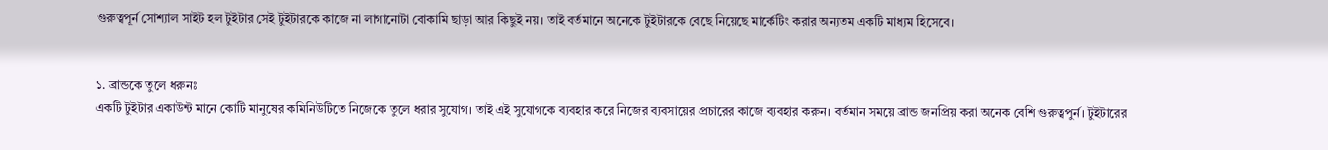গুরুত্বপূর্ন সোশ্যাল সাইট হল টুইটার সেই টুইটারকে কাজে না লাগানোটা বোকামি ছাড়া আর কিছুই নয়। তাই বর্তমানে অনেকে টুইটারকে বেছে নিয়েছে মার্কেটিং করার অন্যতম একটি মাধ্যম হিসেবে।


১. ব্রান্ডকে তুলে ধরুনঃ
একটি টুইটার একাউন্ট মানে কোটি মানুষের কমিনিউটিতে নিজেকে তুলে ধরার সুযোগ। তাই এই সুযোগকে ব্যবহার করে নিজের ব্যবসায়ের প্রচারের কাজে ব্যবহার করুন। বর্তমান সময়ে ব্রান্ড জনপ্রিয় করা অনেক বেশি গুরুত্বপুর্ন। টুইটারের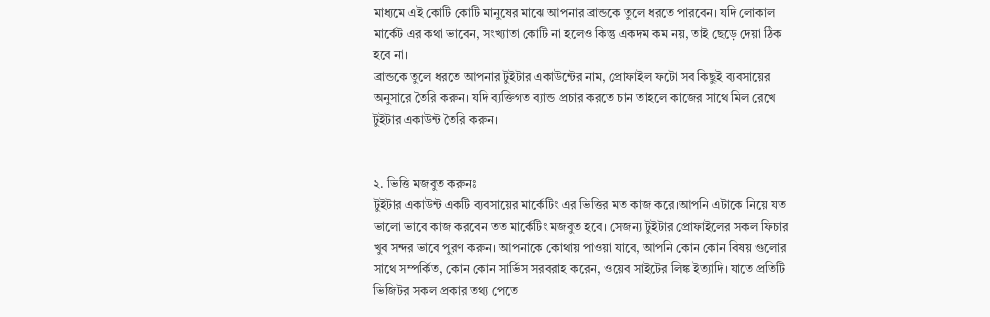মাধ্যমে এই কোটি কোটি মানুষের মাঝে আপনার ব্রান্ডকে তুলে ধরতে পারবেন। যদি লোকাল মার্কেট এর কথা ভাবেন, সংখ্যাতা কোটি না হলেও কিন্তু একদম কম নয়, তাই ছেড়ে দেয়া ঠিক হবে না।
ব্রান্ডকে তুলে ধরতে আপনার টুইটার একাউন্টের নাম, প্রোফাইল ফটো সব কিছুই ব্যবসায়ের অনুসারে তৈরি করুন। যদি ব্যক্তিগত ব্যান্ড প্রচার করতে চান তাহলে কাজের সাথে মিল রেখে টুইটার একাউন্ট তৈরি করুন।


২. ভিত্তি মজবুত করুনঃ
টুইটার একাউন্ট একটি ব্যবসায়ের মার্কেটিং এর ভিত্তির মত কাজ করে।আপনি এটাকে নিয়ে যত ভালো ভাবে কাজ করবেন তত মার্কেটিং মজবুত হবে। সেজন্য টুইটার প্রোফাইলের সকল ফিচার খুব সন্দর ভাবে পুরণ করুন। আপনাকে কোথায় পাওয়া যাবে, আপনি কোন কোন বিষয় গুলোর সাথে সম্পর্কিত, কোন কোন সার্ভিস সরবরাহ করেন, ওয়েব সাইটের লিঙ্ক ইত্যাদি। যাতে প্রতিটি ভিজিটর সকল প্রকার তথ্য পেতে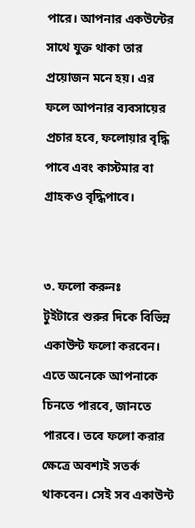পারে। আপনার একউন্টের সাথে যুক্ত থাকা তার প্রয়োজন মনে হয়। এর ফলে আপনার ব্যবসায়ের প্রচার হবে, ফলোয়ার বৃদ্ধি পাবে এবং কাস্টমার বা গ্রাহকও বৃদ্ধিপাবে।


৩. ফলো করুনঃ
টুইটারে শুরুর দিকে বিভিন্ন একাউন্ট ফলো করবেন। এতে অনেকে আপনাকে চিনতে পারবে, জানতে পারবে। তবে ফলো করার ক্ষেত্রে অবশ্যই সতর্ক থাকবেন। সেই সব একাউন্ট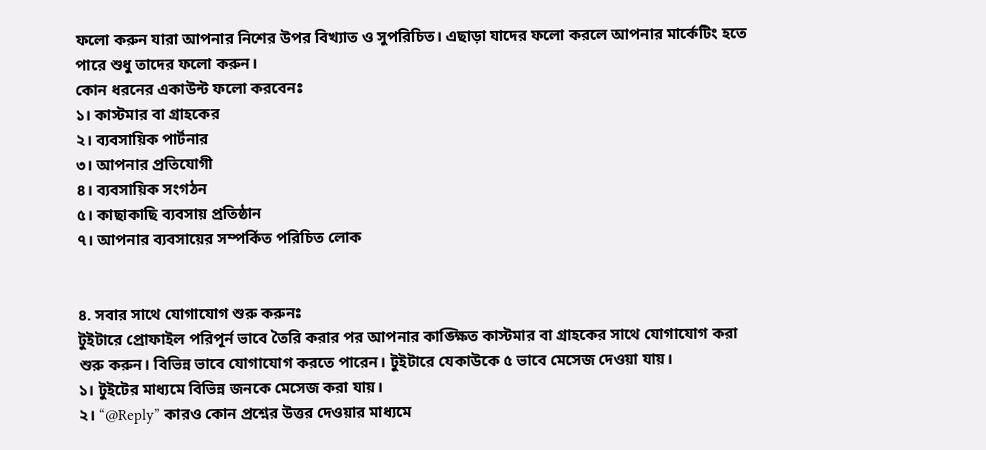ফলো করুন যারা আপনার নিশের উপর বিখ্যাত ও সুপরিচিত। এছাড়া যাদের ফলো করলে আপনার মার্কেটিং হতে পারে শুধু তাদের ফলো করুন।
কোন ধরনের একাউন্ট ফলো করবেনঃ
১। কাস্টমার বা গ্রাহকের
২। ব্যবসায়িক পার্টনার
৩। আপনার প্রতিযোগী
৪। ব্যবসায়িক সংগঠন
৫। কাছাকাছি ব্যবসায় প্রতিষ্ঠান
৭। আপনার ব্যবসায়ের সম্পর্কিত পরিচিত লোক


৪. সবার সাথে যোগাযোগ শুরু করুনঃ
টুইটারে প্রোফাইল পরিপূর্ন ভাবে তৈরি করার পর আপনার কাঙ্ক্ষিত কাস্টমার বা গ্রাহকের সাথে যোগাযোগ করা শুরু করুন। বিভিন্ন ভাবে যোগাযোগ করতে পারেন। টুইটারে যেকাউকে ৫ ভাবে মেসেজ দেওয়া যায়।
১। টুইটের মাধ্যমে বিভিন্ন জনকে মেসেজ করা যায়।
২। “@Reply” কারও কোন প্রশ্নের উত্তর দেওয়ার মাধ্যমে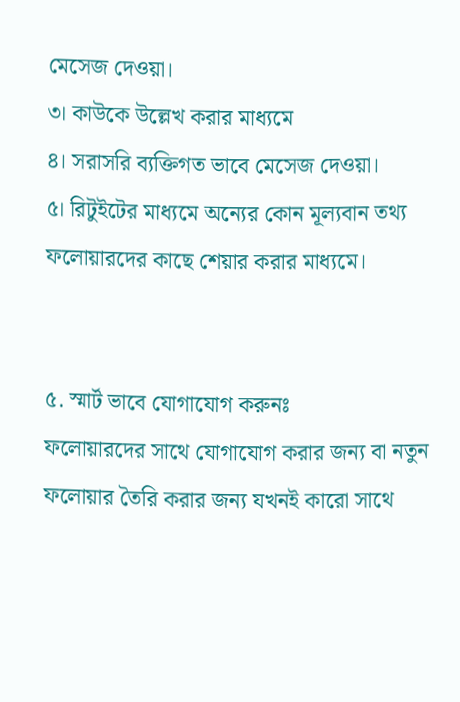মেসেজ দেওয়া।
৩। কাউকে উল্লেখ করার মাধ্যমে
৪। সরাসরি ব্যক্তিগত ভাবে মেসেজ দেওয়া।
৫। রিটুইটের মাধ্যমে অন্যের কোন মূল্যবান তথ্য ফলোয়ারদের কাছে শেয়ার করার মাধ্যমে।


৫. স্মার্ট ভাবে যোগাযোগ করুনঃ
ফলোয়ারদের সাথে যোগাযোগ করার জন্য বা নতুন ফলোয়ার তৈরি করার জন্য যখনই কারো সাথে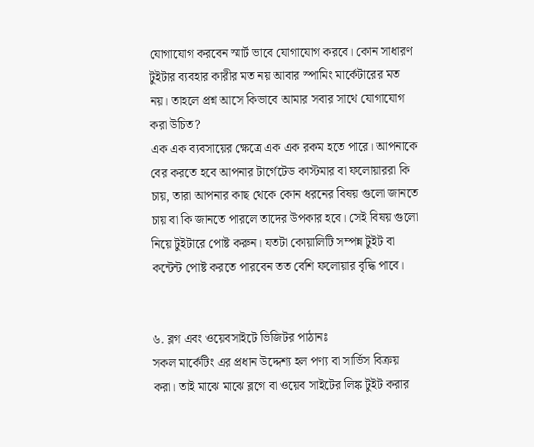যোগাযোগ করবেন স্মার্ট ভাবে যোগাযোগ করবে। কোন সাধারণ টুইটার ব্যবহার কারীর মত নয় আবার স্পামিং মার্কেটারের মত নয়। তাহলে প্রশ্ন আসে কিভাবে আমার সবার সাথে যোগাযোগ করা উচিত?
এক এক ব্যবসায়ের ক্ষেত্রে এক এক রকম হতে পারে। আপনাকে বের করতে হবে আপনার টার্গেটেড কাস্টমার বা ফলোয়াররা কি চায়, তারা আপনার কাছ থেকে কোন ধরনের বিষয় গুলো জানতে চায় বা কি জানতে পারলে তাদের উপকার হবে। সেই বিষয় গুলো নিয়ে টুইটারে পোষ্ট করুন। যতটা কোয়ালিটি সম্পন্ন টুইট বা কন্টেন্ট পোষ্ট করতে পারবেন তত বেশি ফলোয়ার বৃদ্ধি পাবে।


৬. ব্লগ এবং ওয়েবসাইটে ভিজিটর পাঠানঃ
সকল মার্কেটিং এর প্রধান উদ্দেশ্য হল পণ্য বা সার্ভিস বিক্রয় করা। তাই মাঝে মাঝে ব্লগে বা ওয়েব সাইটের লিঙ্ক টুইট করার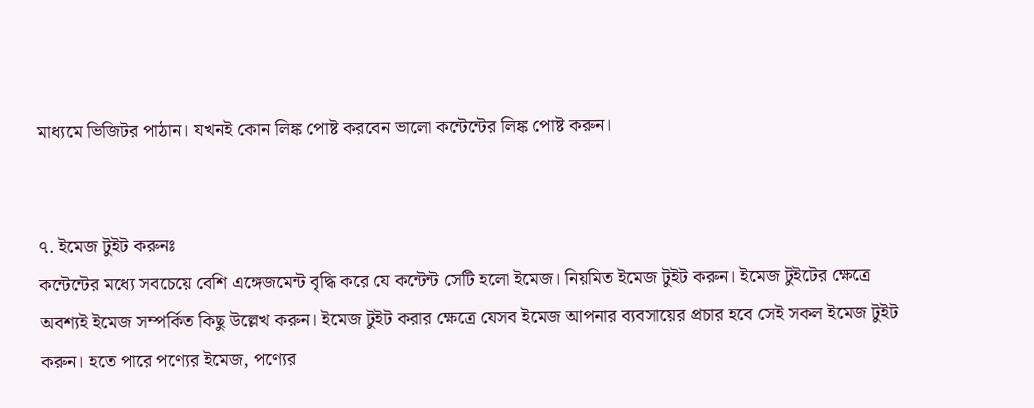মাধ্যমে ভিজিটর পাঠান। যখনই কোন লিঙ্ক পোষ্ট করবেন ভালো কন্টেন্টের লিঙ্ক পোষ্ট করুন।


৭. ইমেজ টুইট করুনঃ
কন্টেন্টের মধ্যে সবচেয়ে বেশি এঙ্গেজমেন্ট বৃদ্ধি করে যে কন্টেন্ট সেটি হলো ইমেজ। নিয়মিত ইমেজ টুইট করুন। ইমেজ টুইটের ক্ষেত্রে অবশ্যই ইমেজ সম্পর্কিত কিছু উল্লেখ করুন। ইমেজ টুইট করার ক্ষেত্রে যেসব ইমেজ আপনার ব্যবসায়ের প্রচার হবে সেই সকল ইমেজ টুইট করুন। হতে পারে পণ্যের ইমেজ, পণ্যের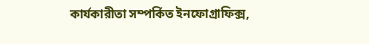কার্যকারীতা সম্পর্কিত ইনফোগ্রাফিক্স,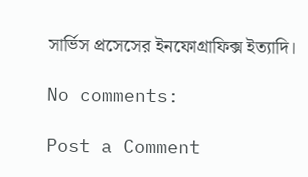সার্ভিস প্রসেসের ইনফোগ্রাফিক্স ইত্যাদি।

No comments:

Post a Comment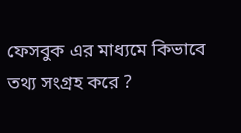ফেসবুক এর মাধ্যমে কিভাবে তথ্য সংগ্রহ করে ?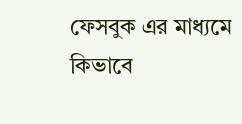ফেসবুক এর মাধ্যমে কিভাবে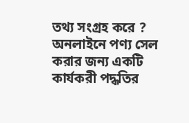তথ্য সংগ্রহ করে ? অনলাইনে পণ্য সেল করার জন্য একটি কার্যকরী পদ্ধতির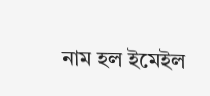নাম হল ইমেইল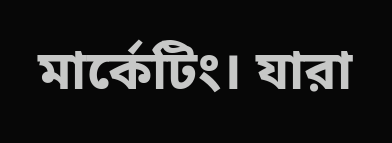মার্কেটিং। যারা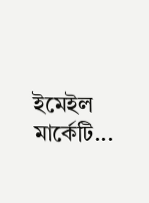ইমেইল মার্কেটি...